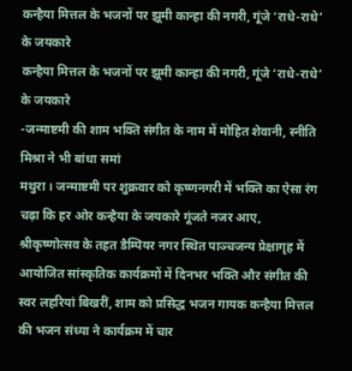कन्हैया मित्तल के भजनों पर झूमी कान्हा की नगरी, गूंजे ‘राधे-राधे’ के जयकारे
कन्हैया मित्तल के भजनों पर झूमी कान्हा की नगरी, गूंजे ‘राधे-राधे’ के जयकारे
-जन्माष्टमी की शाम भक्ति संगीत के नाम में मोहित शेवानी, स्नीति मिश्रा ने भी बांधा समां
मथुरा । जन्माष्टमी पर शुक्रवार को कृष्णनगरी में भक्ति का ऐसा रंग चढ़ा कि हर ओर कन्हैया के जयकारे गूंजते नजर आए, श्रीकृष्णोत्सव के तहत डैम्पियर नगर स्थित पाञ्चजन्य प्रेक्षागृह में आयोजित सांस्कृतिक कार्यक्रमों में दिनभर भक्ति और संगीत की स्वर लहरियां बिखरीं, शाम को प्रसिद्ध भजन गायक कन्हैया मित्तल की भजन संध्या ने कार्यक्रम में चार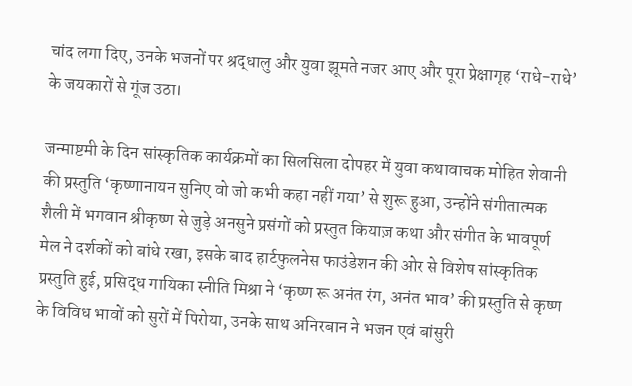चांद लगा दिए, उनके भजनों पर श्रद्धालु और युवा झूमते नजर आए और पूरा प्रेक्षागृह ‘राधे-राधे’ के जयकारों से गूंज उठा।

जन्माष्टमी के दिन सांस्कृतिक कार्यक्रमों का सिलसिला दोपहर में युवा कथावाचक मोहित शेवानी की प्रस्तुति ‘कृष्णानायन सुनिए वो जो कभी कहा नहीं गया’ से शुरू हुआ, उन्होंने संगीतात्मक शैली में भगवान श्रीकृष्ण से जुड़े अनसुने प्रसंगों को प्रस्तुत कियाज़ कथा और संगीत के भावपूर्ण मेल ने दर्शकों को बांधे रखा, इसके बाद हार्टफुलनेस फाउंडेशन की ओर से विशेष सांस्कृतिक प्रस्तुति हुई, प्रसिद्ध गायिका स्नीति मिश्रा ने ‘कृष्ण रू अनंत रंग, अनंत भाव’ की प्रस्तुति से कृष्ण के विविध भावों को सुरों में पिरोया, उनके साथ अनिरबान ने भजन एवं बांसुरी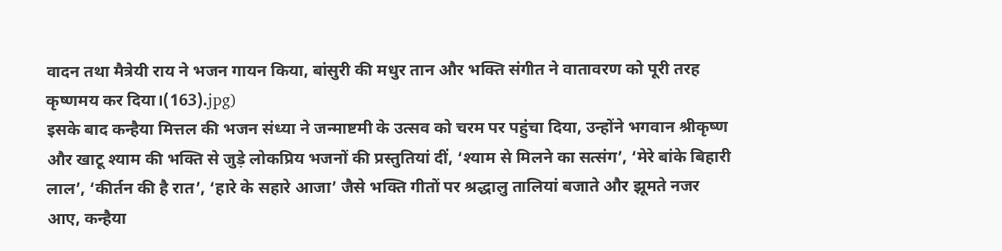वादन तथा मैत्रेयी राय ने भजन गायन किया, बांसुरी की मधुर तान और भक्ति संगीत ने वातावरण को पूरी तरह कृष्णमय कर दिया।(163).jpg)
इसके बाद कन्हैया मित्तल की भजन संध्या ने जन्माष्टमी के उत्सव को चरम पर पहुंचा दिया, उन्होंने भगवान श्रीकृष्ण और खाटू श्याम की भक्ति से जुड़े लोकप्रिय भजनों की प्रस्तुतियां दीं, ‘श्याम से मिलने का सत्संग’, ‘मेरे बांके बिहारी लाल’, ‘कीर्तन की है रात’, ‘हारे के सहारे आजा’ जैसे भक्ति गीतों पर श्रद्धालु तालियां बजाते और झूमते नजर आए, कन्हैया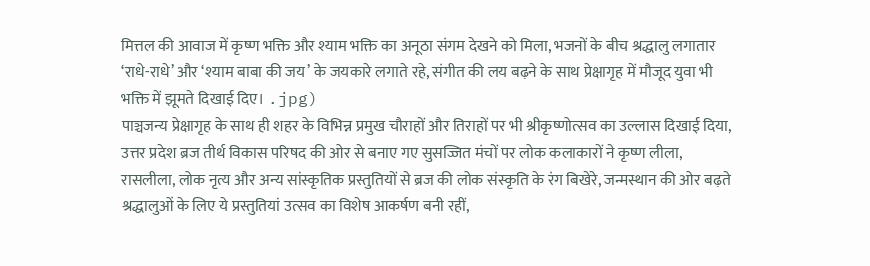मित्तल की आवाज में कृष्ण भक्ति और श्याम भक्ति का अनूठा संगम देखने को मिला, भजनों के बीच श्रद्धालु लगातार ‘राधे-राधे’ और ‘श्याम बाबा की जय’ के जयकारे लगाते रहे, संगीत की लय बढ़ने के साथ प्रेक्षागृह में मौजूद युवा भी भक्ति में झूमते दिखाई दिए। .jpg)
पाञ्चजन्य प्रेक्षागृह के साथ ही शहर के विभिन्न प्रमुख चौराहों और तिराहों पर भी श्रीकृष्णोत्सव का उल्लास दिखाई दिया, उत्तर प्रदेश ब्रज तीर्थ विकास परिषद की ओर से बनाए गए सुसज्जित मंचों पर लोक कलाकारों ने कृष्ण लीला, रासलीला, लोक नृत्य और अन्य सांस्कृतिक प्रस्तुतियों से ब्रज की लोक संस्कृति के रंग बिखेरे, जन्मस्थान की ओर बढ़ते श्रद्धालुओं के लिए ये प्रस्तुतियां उत्सव का विशेष आकर्षण बनी रहीं,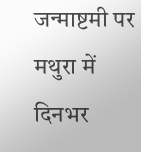जन्माष्टमी पर मथुरा में दिनभर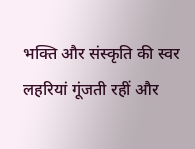भक्ति और संस्कृति की स्वर लहरियां गूंजती रहीं और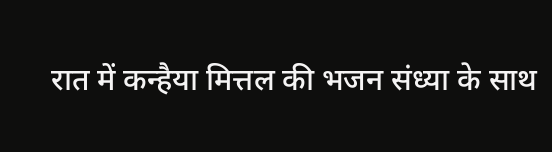रात में कन्हैया मित्तल की भजन संध्या के साथ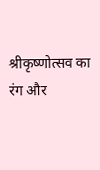श्रीकृष्णोत्सव का रंग और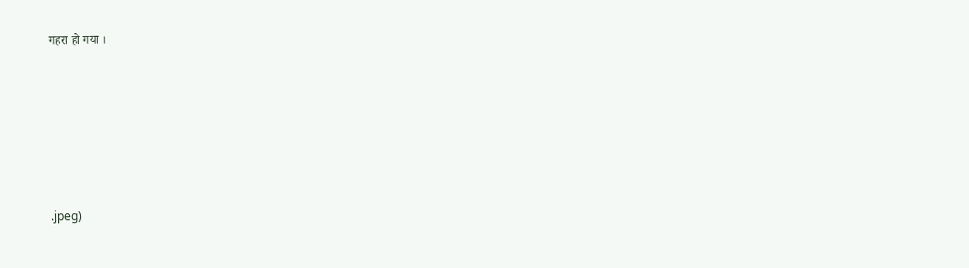गहरा हो गया ।







.jpeg)